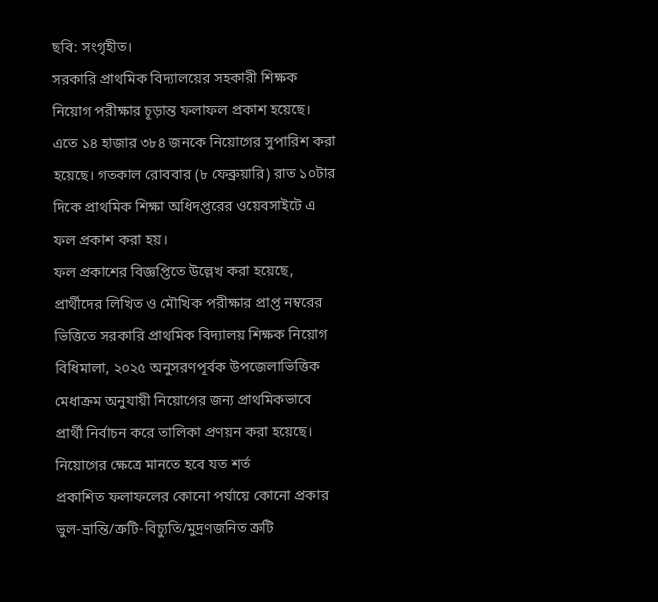ছবি: সংগৃহীত।
সরকারি প্রাথমিক বিদ্যালয়ের সহকারী শিক্ষক নিয়োগ পরীক্ষার চূড়ান্ত ফলাফল প্রকাশ হয়েছে। এতে ১৪ হাজার ৩৮৪ জনকে নিয়োগের সুপারিশ করা হয়েছে। গতকাল রোববার (৮ ফেব্রুয়ারি) রাত ১০টার দিকে প্রাথমিক শিক্ষা অধিদপ্তরের ওয়েবসাইটে এ ফল প্রকাশ করা হয়।
ফল প্রকাশের বিজ্ঞপ্তিতে উল্লেখ করা হয়েছে, প্রার্থীদের লিখিত ও মৌখিক পরীক্ষার প্রাপ্ত নম্বরের ভিত্তিতে সরকারি প্রাথমিক বিদ্যালয় শিক্ষক নিয়োগ বিধিমালা, ২০২৫ অনুসরণপূর্বক উপজেলাভিত্তিক মেধাক্রম অনুযায়ী নিয়োগের জন্য প্রাথমিকভাবে প্রার্থী নির্বাচন করে তালিকা প্রণয়ন করা হয়েছে।
নিয়োগের ক্ষেত্রে মানতে হবে যত শর্ত
প্রকাশিত ফলাফলের কোনো পর্যায়ে কোনো প্রকার ভুল-ভ্রান্তি/ত্রুটি-বিচ্যুতি/মুদ্রণজনিত ত্রুটি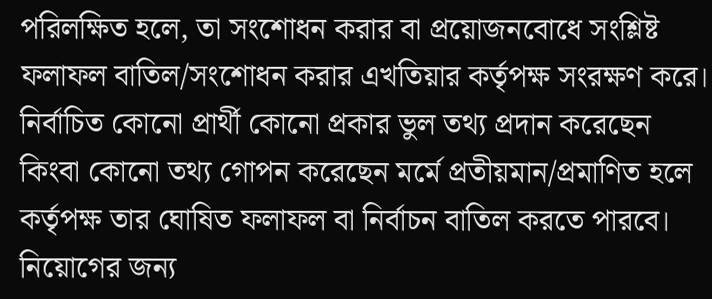পরিলক্ষিত হলে, তা সংশোধন করার বা প্রয়োজনবোধে সংশ্লিষ্ট ফলাফল বাতিল/সংশোধন করার এখতিয়ার কর্তৃপক্ষ সংরক্ষণ করে। নির্বাচিত কোনো প্রার্থী কোনো প্রকার ভুল তথ্য প্রদান করেছেন কিংবা কোনো তথ্য গোপন করেছেন মর্মে প্রতীয়মান/প্রমাণিত হলে কর্তৃপক্ষ তার ঘোষিত ফলাফল বা নির্বাচন বাতিল করতে পারবে।
নিয়োগের জন্য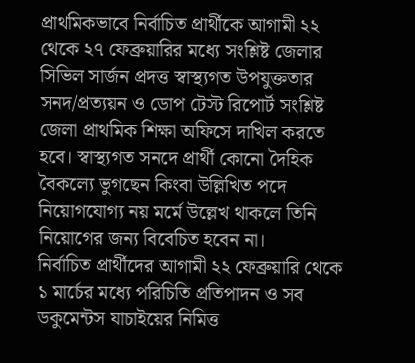প্রাথমিকভাবে নির্বাচিত প্রার্থীকে আগামী ২২ থেকে ২৭ ফেব্রুয়ারির মধ্যে সংশ্লিষ্ট জেলার সিভিল সার্জন প্রদত্ত স্বাস্থ্যগত উপযুক্ততার সনদ/প্রত্যয়ন ও ডোপ টেস্ট রিপোর্ট সংশ্লিষ্ট জেলা প্রাথমিক শিক্ষা অফিসে দাখিল করতে হবে। স্বাস্থ্যগত সনদে প্রার্থী কোনো দৈহিক বৈকল্যে ভুগছেন কিংবা উল্লিখিত পদে নিয়োগযোগ্য নয় মর্মে উল্লেখ থাকলে তিনি নিয়োগের জন্য বিবেচিত হবেন না।
নির্বাচিত প্রার্থীদের আগামী ২২ ফেব্রুয়ারি থেকে ১ মার্চের মধ্যে পরিচিতি প্রতিপাদন ও সব ডকুমেন্টস যাচাইয়ের নিমিত্ত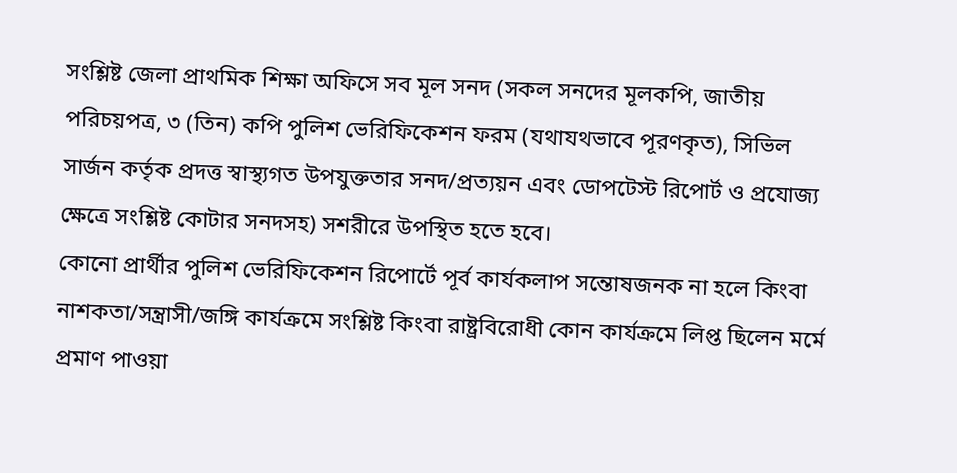সংশ্লিষ্ট জেলা প্রাথমিক শিক্ষা অফিসে সব মূল সনদ (সকল সনদের মূলকপি, জাতীয় পরিচয়পত্র, ৩ (তিন) কপি পুলিশ ভেরিফিকেশন ফরম (যথাযথভাবে পূরণকৃত), সিভিল সার্জন কর্তৃক প্রদত্ত স্বাস্থ্যগত উপযুক্ততার সনদ/প্রত্যয়ন এবং ডোপটেস্ট রিপোর্ট ও প্রযোজ্য ক্ষেত্রে সংশ্লিষ্ট কোটার সনদসহ) সশরীরে উপস্থিত হতে হবে।
কোনো প্রার্থীর পুলিশ ভেরিফিকেশন রিপোর্টে পূর্ব কার্যকলাপ সন্তোষজনক না হলে কিংবা নাশকতা/সন্ত্রাসী/জঙ্গি কার্যক্রমে সংশ্লিষ্ট কিংবা রাষ্ট্রবিরোধী কোন কার্যক্রমে লিপ্ত ছিলেন মর্মে প্রমাণ পাওয়া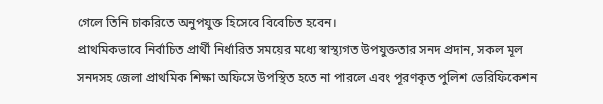গেলে তিনি চাকরিতে অনুপযুক্ত হিসেবে বিবেচিত হবেন।
প্রাথমিকভাবে নির্বাচিত প্রার্থী নির্ধারিত সময়ের মধ্যে স্বাস্থ্যগত উপযুক্ততার সনদ প্রদান, সকল মূল সনদসহ জেলা প্রাথমিক শিক্ষা অফিসে উপস্থিত হতে না পারলে এবং পূরণকৃত পুলিশ ভেরিফিকেশন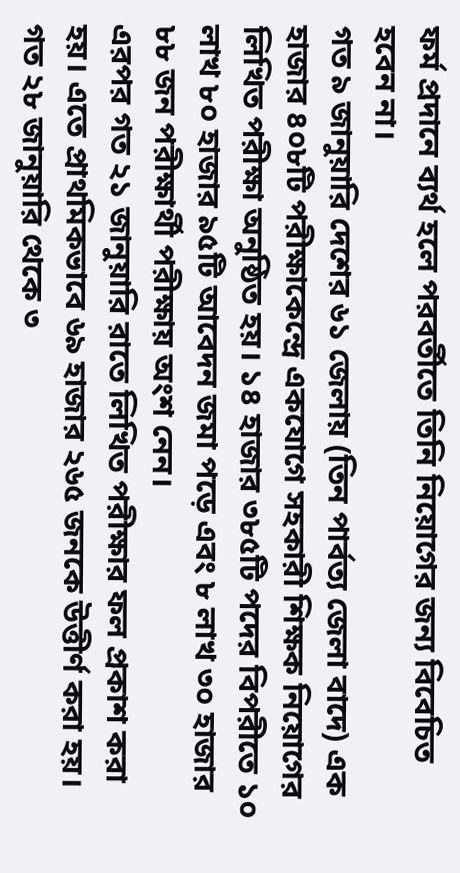ফর্ম প্রদানে ব্যর্থ হলে পরবর্তীতে তিনি নিয়োগের জন্য বিবেচিত হবেন না।
গত ৯ জানুয়ারি দেশের ৬১ জেলায় (তিন পার্বত্য জেলা বাদে) এক হাজার ৪০৮টি পরীক্ষাকেন্দ্রে একযোগে সহকারী শিক্ষক নিয়োগের লিখিত পরীক্ষা অনুষ্ঠিত হয়। ১৪ হাজার ৩৮৫টি পদের বিপরীতে ১০ লাখ ৮০ হাজার ৯৫টি আবেদন জমা পড়ে এবং ৮ লাখ ৩০ হাজার ৮৮ জন পরীক্ষার্থী পরীক্ষায় অংশ নেন।
এরপর গত ২১ জানুয়ারি রাতে লিখিত পরীক্ষার ফল প্রকাশ করা হয়। এতে প্রাথমিকভাবে ৬৯ হাজার ২৬৫ জনকে উত্তীর্ণ করা হয়। গত ২৮ জানুয়ারি থেকে ৩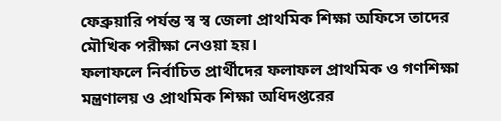ফেব্রুয়ারি পর্যন্ত স্ব স্ব জেলা প্রাথমিক শিক্ষা অফিসে তাদের মৌখিক পরীক্ষা নেওয়া হয়।
ফলাফলে নির্বাচিত প্রার্থীদের ফলাফল প্রাথমিক ও গণশিক্ষা মন্ত্রণালয় ও প্রাথমিক শিক্ষা অধিদপ্তরের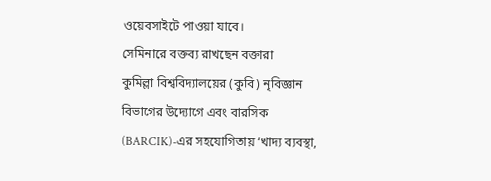ওয়েবসাইটে পাওয়া যাবে।
সেমিনারে বক্তব্য রাখছেন বক্তারা
কুমিল্লা বিশ্ববিদ্যালয়ের (কুবি) নৃবিজ্ঞান বিভাগের উদ্যোগে এবং বারসিক (BARCIK)-এর সহযোগিতায় ‘খাদ্য ব্যবস্থা,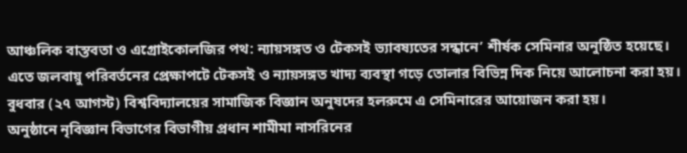আঞ্চলিক বাস্তবতা ও এগ্রোইকোলজির পথ: ন্যায়সঙ্গত ও টেকসই ভ্যাবষ্যতের সন্ধানে’ শীর্ষক সেমিনার অনুষ্ঠিত হয়েছে। এতে জলবায়ু পরিবর্তনের প্রেক্ষাপটে টেকসই ও ন্যায়সঙ্গত খাদ্য ব্যবস্থা গড়ে তোলার বিভিন্ন দিক নিয়ে আলোচনা করা হয়।
বুধবার (২৭ আগস্ট) বিশ্ববিদ্যালয়ের সামাজিক বিজ্ঞান অনুষদের হলরুমে এ সেমিনারের আয়োজন করা হয়।
অনুষ্ঠানে নৃবিজ্ঞান বিভাগের বিভাগীয় প্রধান শামীমা নাসরিনের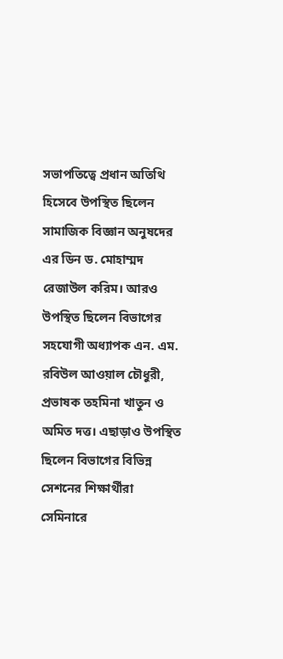সভাপতিত্বে প্রধান অতিথি হিসেবে উপস্থিত ছিলেন সামাজিক বিজ্ঞান অনুষদের এর ডিন ড. মোহাম্মদ রেজাউল করিম। আরও উপস্থিত ছিলেন বিভাগের সহযোগী অধ্যাপক এন. এম. রবিউল আওয়াল চৌধুরী, প্রভাষক তহমিনা খাতুন ও অমিত দত্ত। এছাড়াও উপস্থিত ছিলেন বিভাগের বিভিন্ন সেশনের শিক্ষার্থীরা
সেমিনারে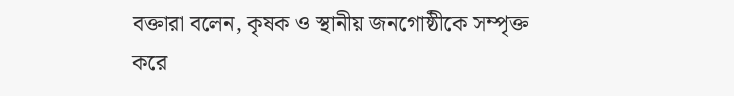বক্তারা বলেন, কৃষক ও স্থানীয় জনগোষ্ঠীকে সম্পৃক্ত করে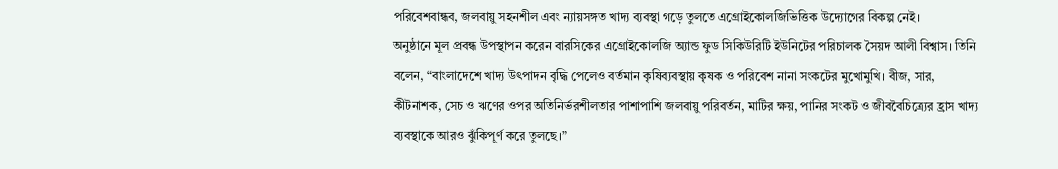পরিবেশবান্ধব, জলবায়ু সহনশীল এবং ন্যায়সঙ্গত খাদ্য ব্যবস্থা গড়ে তুলতে এগ্রোইকোলজিভিত্তিক উদ্যোগের বিকল্প নেই।
অনুষ্ঠানে মূল প্রবন্ধ উপস্থাপন করেন বারসিকের এগ্রোইকোলজি অ্যান্ড ফুড সিকিউরিটি ইউনিটের পরিচালক সৈয়দ আলী বিশ্বাস। তিনি বলেন, “বাংলাদেশে খাদ্য উৎপাদন বৃদ্ধি পেলেও বর্তমান কৃষিব্যবস্থায় কৃষক ও পরিবেশ নানা সংকটের মুখোমুখি। বীজ, সার, কীটনাশক, সেচ ও ঋণের ওপর অতিনির্ভরশীলতার পাশাপাশি জলবায়ু পরিবর্তন, মাটির ক্ষয়, পানির সংকট ও জীববৈচিত্র্যের হ্রাস খাদ্য ব্যবস্থাকে আরও ঝুঁকিপূর্ণ করে তুলছে।”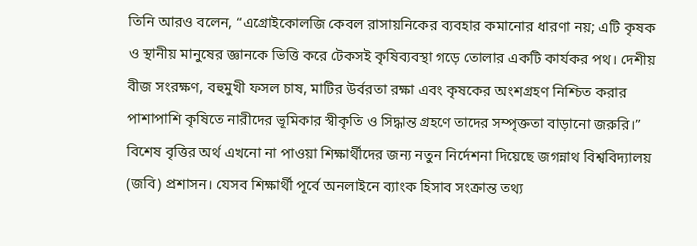তিনি আরও বলেন, “এগ্রোইকোলজি কেবল রাসায়নিকের ব্যবহার কমানোর ধারণা নয়; এটি কৃষক ও স্থানীয় মানুষের জ্ঞানকে ভিত্তি করে টেকসই কৃষিব্যবস্থা গড়ে তোলার একটি কার্যকর পথ। দেশীয় বীজ সংরক্ষণ, বহুমুখী ফসল চাষ, মাটির উর্বরতা রক্ষা এবং কৃষকের অংশগ্রহণ নিশ্চিত করার পাশাপাশি কৃষিতে নারীদের ভূমিকার স্বীকৃতি ও সিদ্ধান্ত গ্রহণে তাদের সম্পৃক্ততা বাড়ানো জরুরি।”
বিশেষ বৃত্তির অর্থ এখনো না পাওয়া শিক্ষার্থীদের জন্য নতুন নির্দেশনা দিয়েছে জগন্নাথ বিশ্ববিদ্যালয় (জবি) প্রশাসন। যেসব শিক্ষার্থী পূর্বে অনলাইনে ব্যাংক হিসাব সংক্রান্ত তথ্য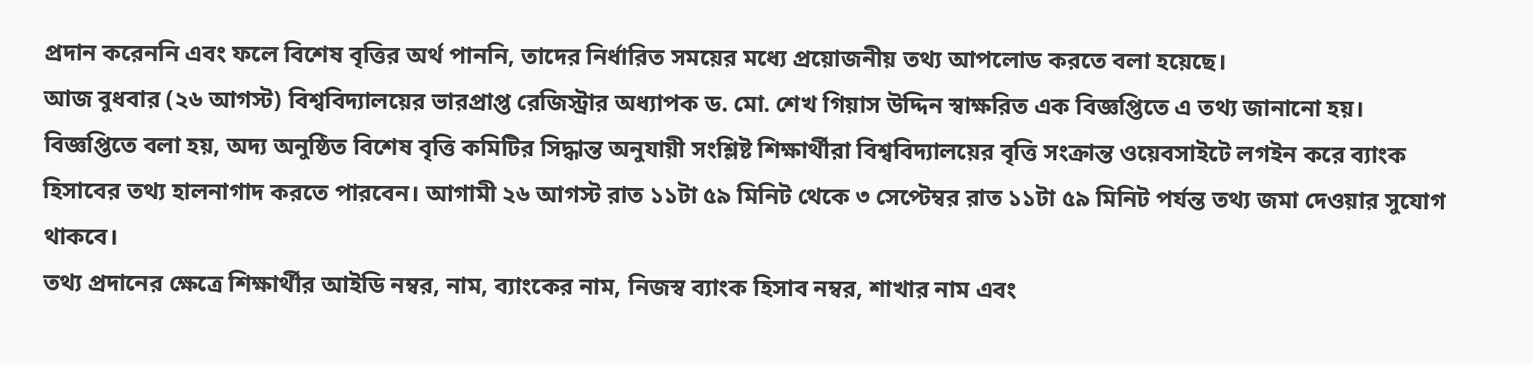প্রদান করেননি এবং ফলে বিশেষ বৃত্তির অর্থ পাননি, তাদের নির্ধারিত সময়ের মধ্যে প্রয়োজনীয় তথ্য আপলোড করতে বলা হয়েছে।
আজ বুধবার (২৬ আগস্ট) বিশ্ববিদ্যালয়ের ভারপ্রাপ্ত রেজিস্ট্রার অধ্যাপক ড. মো. শেখ গিয়াস উদ্দিন স্বাক্ষরিত এক বিজ্ঞপ্তিতে এ তথ্য জানানো হয়।
বিজ্ঞপ্তিতে বলা হয়, অদ্য অনুষ্ঠিত বিশেষ বৃত্তি কমিটির সিদ্ধান্ত অনুযায়ী সংশ্লিষ্ট শিক্ষার্থীরা বিশ্ববিদ্যালয়ের বৃত্তি সংক্রান্ত ওয়েবসাইটে লগইন করে ব্যাংক হিসাবের তথ্য হালনাগাদ করতে পারবেন। আগামী ২৬ আগস্ট রাত ১১টা ৫৯ মিনিট থেকে ৩ সেপ্টেম্বর রাত ১১টা ৫৯ মিনিট পর্যন্ত তথ্য জমা দেওয়ার সুযোগ থাকবে।
তথ্য প্রদানের ক্ষেত্রে শিক্ষার্থীর আইডি নম্বর, নাম, ব্যাংকের নাম, নিজস্ব ব্যাংক হিসাব নম্বর, শাখার নাম এবং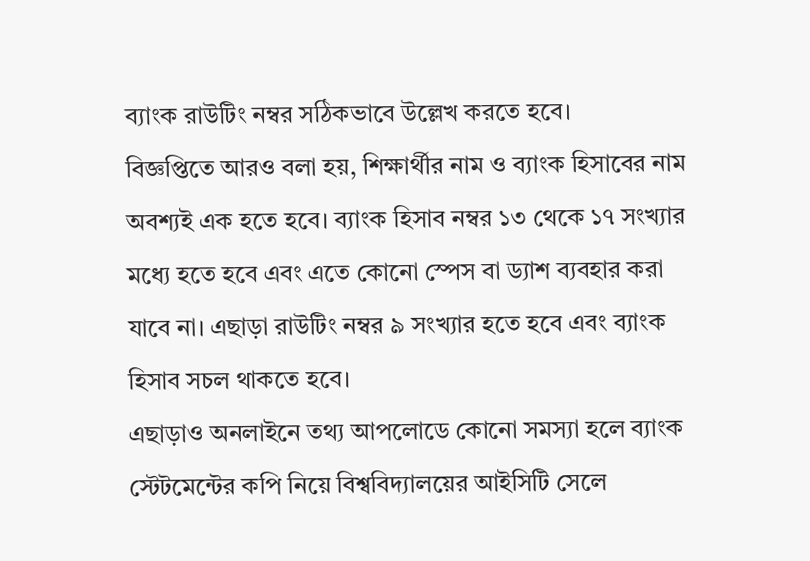ব্যাংক রাউটিং নম্বর সঠিকভাবে উল্লেখ করতে হবে।
বিজ্ঞপ্তিতে আরও বলা হয়, শিক্ষার্থীর নাম ও ব্যাংক হিসাবের নাম অবশ্যই এক হতে হবে। ব্যাংক হিসাব নম্বর ১৩ থেকে ১৭ সংখ্যার মধ্যে হতে হবে এবং এতে কোনো স্পেস বা ড্যাশ ব্যবহার করা যাবে না। এছাড়া রাউটিং নম্বর ৯ সংখ্যার হতে হবে এবং ব্যাংক হিসাব সচল থাকতে হবে।
এছাড়াও অনলাইনে তথ্য আপলোডে কোনো সমস্যা হলে ব্যাংক স্টেটমেন্টের কপি নিয়ে বিশ্ববিদ্যালয়ের আইসিটি সেলে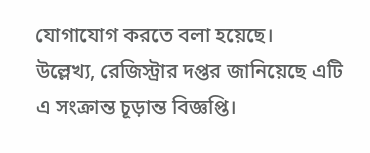যোগাযোগ করতে বলা হয়েছে।
উল্লেখ্য, রেজিস্ট্রার দপ্তর জানিয়েছে এটি এ সংক্রান্ত চূড়ান্ত বিজ্ঞপ্তি।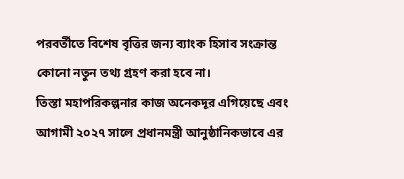পরবর্তীতে বিশেষ বৃত্তির জন্য ব্যাংক হিসাব সংক্রান্ত কোনো নতুন তথ্য গ্রহণ করা হবে না।
তিস্তা মহাপরিকল্পনার কাজ অনেকদূর এগিয়েছে এবং আগামী ২০২৭ সালে প্রধানমন্ত্রী আনুষ্ঠানিকভাবে এর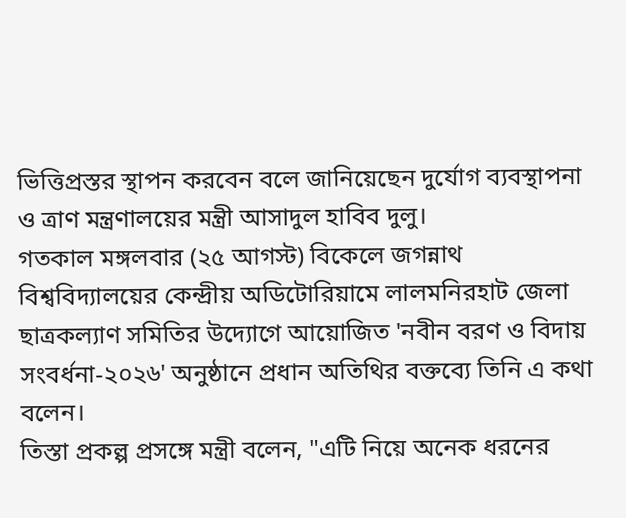ভিত্তিপ্রস্তর স্থাপন করবেন বলে জানিয়েছেন দুর্যোগ ব্যবস্থাপনা ও ত্রাণ মন্ত্রণালয়ের মন্ত্রী আসাদুল হাবিব দুলু।
গতকাল মঙ্গলবার (২৫ আগস্ট) বিকেলে জগন্নাথ বিশ্ববিদ্যালয়ের কেন্দ্রীয় অডিটোরিয়ামে লালমনিরহাট জেলা ছাত্রকল্যাণ সমিতির উদ্যোগে আয়োজিত 'নবীন বরণ ও বিদায় সংবর্ধনা-২০২৬' অনুষ্ঠানে প্রধান অতিথির বক্তব্যে তিনি এ কথা বলেন।
তিস্তা প্রকল্প প্রসঙ্গে মন্ত্রী বলেন, "এটি নিয়ে অনেক ধরনের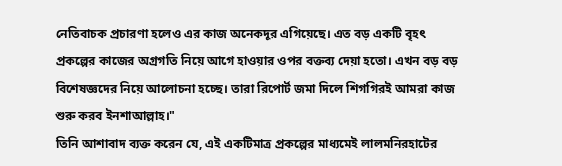নেতিবাচক প্রচারণা হলেও এর কাজ অনেকদূর এগিয়েছে। এত বড় একটি বৃহৎ প্রকল্পের কাজের অগ্রগতি নিয়ে আগে হাওয়ার ওপর বক্তব্য দেয়া হতো। এখন বড় বড় বিশেষজ্ঞদের নিয়ে আলোচনা হচ্ছে। তারা রিপোর্ট জমা দিলে শিগগিরই আমরা কাজ শুরু করব ইনশাআল্লাহ।"
তিনি আশাবাদ ব্যক্ত করেন যে, এই একটিমাত্র প্রকল্পের মাধ্যমেই লালমনিরহাটের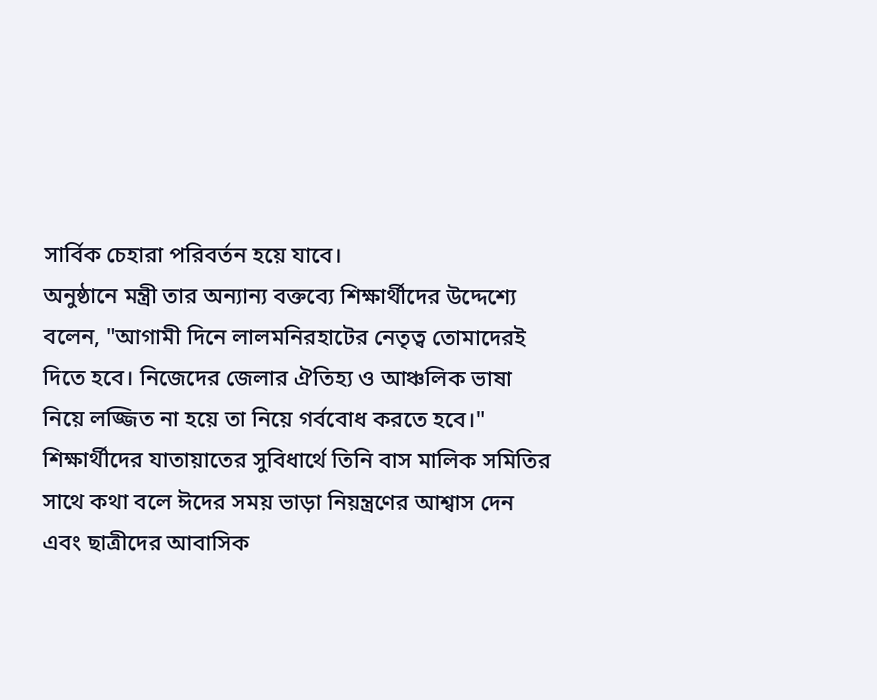সার্বিক চেহারা পরিবর্তন হয়ে যাবে।
অনুষ্ঠানে মন্ত্রী তার অন্যান্য বক্তব্যে শিক্ষার্থীদের উদ্দেশ্যে বলেন, "আগামী দিনে লালমনিরহাটের নেতৃত্ব তোমাদেরই দিতে হবে। নিজেদের জেলার ঐতিহ্য ও আঞ্চলিক ভাষা নিয়ে লজ্জিত না হয়ে তা নিয়ে গর্ববোধ করতে হবে।"
শিক্ষার্থীদের যাতায়াতের সুবিধার্থে তিনি বাস মালিক সমিতির সাথে কথা বলে ঈদের সময় ভাড়া নিয়ন্ত্রণের আশ্বাস দেন এবং ছাত্রীদের আবাসিক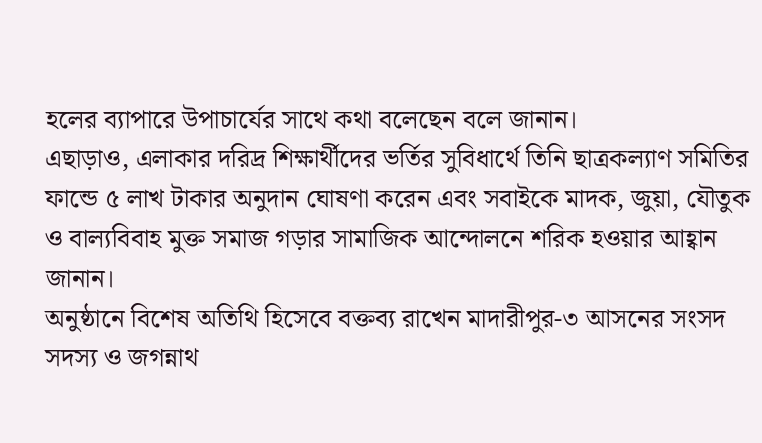হলের ব্যাপারে উপাচার্যের সাথে কথা বলেছেন বলে জানান।
এছাড়াও, এলাকার দরিদ্র শিক্ষার্থীদের ভর্তির সুবিধার্থে তিনি ছাত্রকল্যাণ সমিতির ফান্ডে ৫ লাখ টাকার অনুদান ঘোষণা করেন এবং সবাইকে মাদক, জুয়া, যৌতুক ও বাল্যবিবাহ মুক্ত সমাজ গড়ার সামাজিক আন্দোলনে শরিক হওয়ার আহ্বান জানান।
অনুষ্ঠানে বিশেষ অতিথি হিসেবে বক্তব্য রাখেন মাদারীপুর-৩ আসনের সংসদ সদস্য ও জগন্নাথ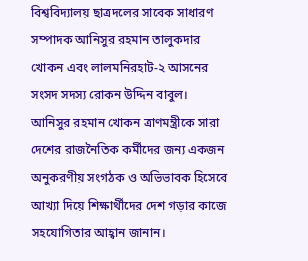বিশ্ববিদ্যালয় ছাত্রদলের সাবেক সাধারণ সম্পাদক আনিসুর রহমান তালুকদার খোকন এবং লালমনিরহাট-২ আসনের সংসদ সদস্য রোকন উদ্দিন বাবুল।
আনিসুর রহমান খোকন ত্রাণমন্ত্রীকে সারা দেশের রাজনৈতিক কর্মীদের জন্য একজন অনুকরণীয় সংগঠক ও অভিভাবক হিসেবে আখ্যা দিয়ে শিক্ষার্থীদের দেশ গড়ার কাজে সহযোগিতার আহ্বান জানান।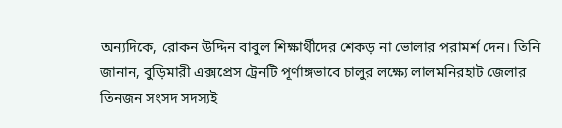অন্যদিকে, রোকন উদ্দিন বাবুল শিক্ষার্থীদের শেকড় না ভোলার পরামর্শ দেন। তিনি জানান, বুড়িমারী এক্সপ্রেস ট্রেনটি পূর্ণাঙ্গভাবে চালুর লক্ষ্যে লালমনিরহাট জেলার তিনজন সংসদ সদস্যই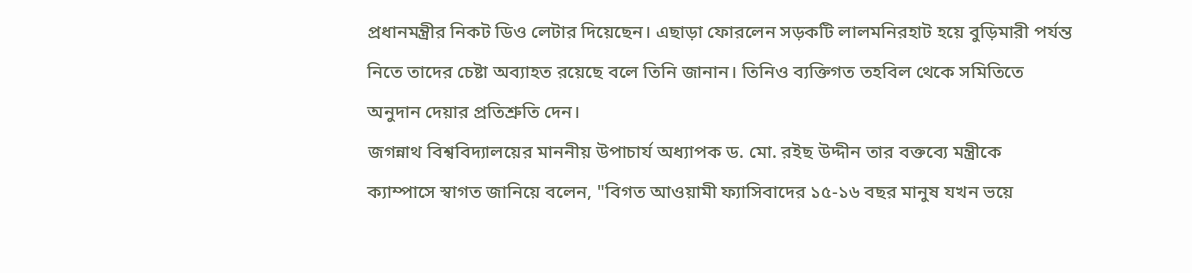প্রধানমন্ত্রীর নিকট ডিও লেটার দিয়েছেন। এছাড়া ফোরলেন সড়কটি লালমনিরহাট হয়ে বুড়িমারী পর্যন্ত নিতে তাদের চেষ্টা অব্যাহত রয়েছে বলে তিনি জানান। তিনিও ব্যক্তিগত তহবিল থেকে সমিতিতে অনুদান দেয়ার প্রতিশ্রুতি দেন।
জগন্নাথ বিশ্ববিদ্যালয়ের মাননীয় উপাচার্য অধ্যাপক ড. মো. রইছ উদ্দীন তার বক্তব্যে মন্ত্রীকে ক্যাম্পাসে স্বাগত জানিয়ে বলেন, "বিগত আওয়ামী ফ্যাসিবাদের ১৫-১৬ বছর মানুষ যখন ভয়ে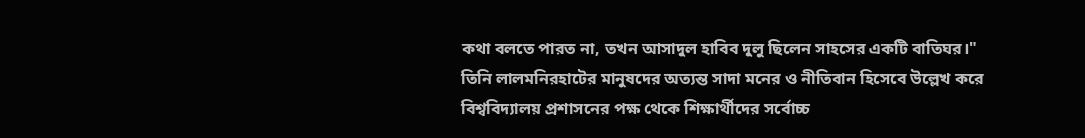কথা বলতে পারত না, তখন আসাদুল হাবিব দুলু ছিলেন সাহসের একটি বাতিঘর।" তিনি লালমনিরহাটের মানুষদের অত্যন্ত সাদা মনের ও নীতিবান হিসেবে উল্লেখ করে বিশ্ববিদ্যালয় প্রশাসনের পক্ষ থেকে শিক্ষার্থীদের সর্বোচ্চ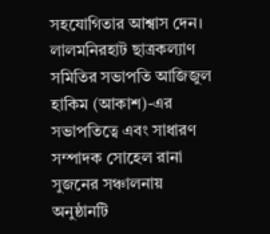সহযোগিতার আশ্বাস দেন।
লালমনিরহাট ছাত্রকল্যাণ সমিতির সভাপতি আজিজুল হাকিম (আকাশ)-এর সভাপতিত্বে এবং সাধারণ সম্পাদক সোহেল রানা সুজনের সঞ্চালনায় অনুষ্ঠানটি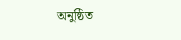অনুষ্ঠিত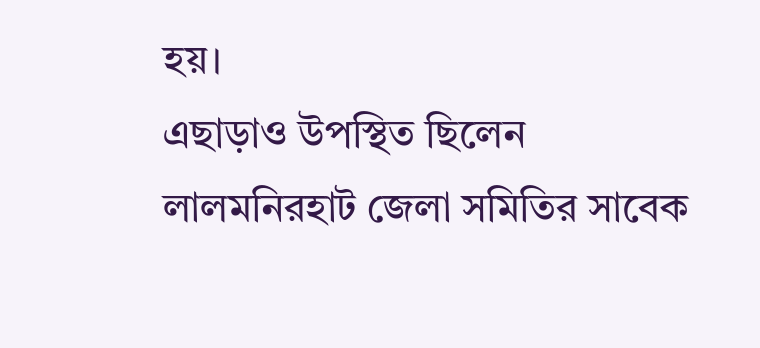হয়।
এছাড়াও উপস্থিত ছিলেন লালমনিরহাট জেলা সমিতির সাবেক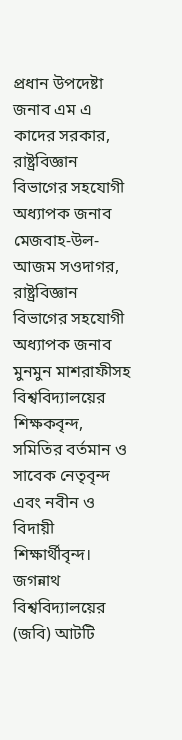প্রধান উপদেষ্টা জনাব এম এ কাদের সরকার, রাষ্ট্রবিজ্ঞান বিভাগের সহযোগী অধ্যাপক জনাব মেজবাহ-উল-আজম সওদাগর, রাষ্ট্রবিজ্ঞান বিভাগের সহযোগী অধ্যাপক জনাব মুনমুন মাশরাফীসহ বিশ্ববিদ্যালয়ের শিক্ষকবৃন্দ, সমিতির বর্তমান ও সাবেক নেতৃবৃন্দ এবং নবীন ও বিদায়ী শিক্ষার্থীবৃন্দ।
জগন্নাথ বিশ্ববিদ্যালয়ের (জবি) আটটি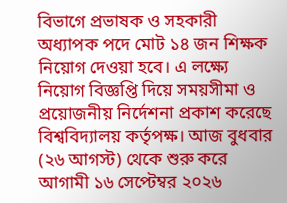বিভাগে প্রভাষক ও সহকারী অধ্যাপক পদে মোট ১৪ জন শিক্ষক নিয়োগ দেওয়া হবে। এ লক্ষ্যে নিয়োগ বিজ্ঞপ্তি দিয়ে সময়সীমা ও প্রয়োজনীয় নির্দেশনা প্রকাশ করেছে বিশ্ববিদ্যালয় কর্তৃপক্ষ। আজ বুধবার (২৬ আগস্ট) থেকে শুরু করে আগামী ১৬ সেপ্টেম্বর ২০২৬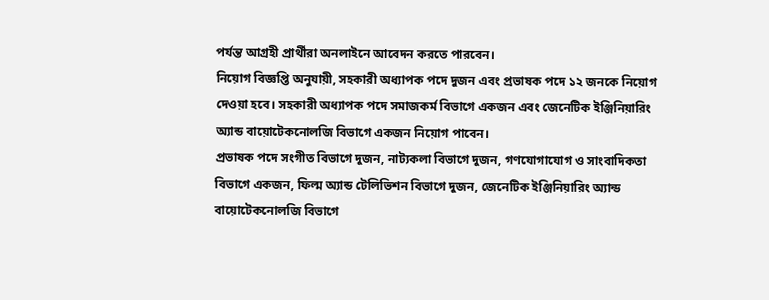পর্যন্ত আগ্রহী প্রার্থীরা অনলাইনে আবেদন করতে পারবেন।
নিয়োগ বিজ্ঞপ্তি অনুযায়ী, সহকারী অধ্যাপক পদে দুজন এবং প্রভাষক পদে ১২ জনকে নিয়োগ দেওয়া হবে। সহকারী অধ্যাপক পদে সমাজকর্ম বিভাগে একজন এবং জেনেটিক ইঞ্জিনিয়ারিং অ্যান্ড বায়োটেকনোলজি বিভাগে একজন নিয়োগ পাবেন।
প্রভাষক পদে সংগীত বিভাগে দুজন, নাট্যকলা বিভাগে দুজন, গণযোগাযোগ ও সাংবাদিকতা বিভাগে একজন, ফিল্ম অ্যান্ড টেলিভিশন বিভাগে দুজন, জেনেটিক ইঞ্জিনিয়ারিং অ্যান্ড বায়োটেকনোলজি বিভাগে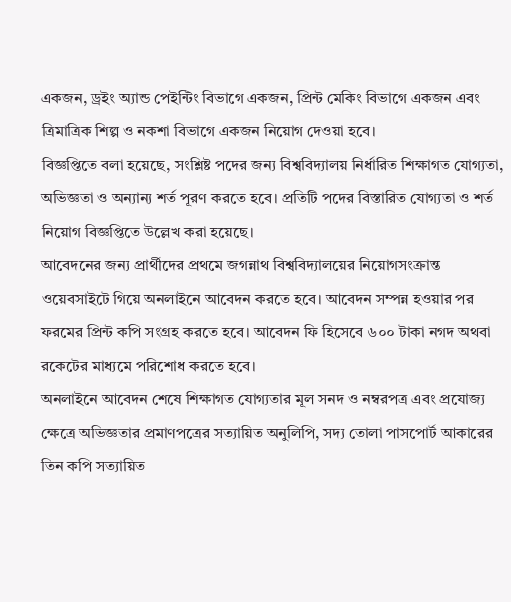একজন, ড্রইং অ্যান্ড পেইন্টিং বিভাগে একজন, প্রিন্ট মেকিং বিভাগে একজন এবং ত্রিমাত্রিক শিল্প ও নকশা বিভাগে একজন নিয়োগ দেওয়া হবে।
বিজ্ঞপ্তিতে বলা হয়েছে, সংশ্লিষ্ট পদের জন্য বিশ্ববিদ্যালয় নির্ধারিত শিক্ষাগত যোগ্যতা, অভিজ্ঞতা ও অন্যান্য শর্ত পূরণ করতে হবে। প্রতিটি পদের বিস্তারিত যোগ্যতা ও শর্ত নিয়োগ বিজ্ঞপ্তিতে উল্লেখ করা হয়েছে।
আবেদনের জন্য প্রার্থীদের প্রথমে জগন্নাথ বিশ্ববিদ্যালয়ের নিয়োগসংক্রান্ত ওয়েবসাইটে গিয়ে অনলাইনে আবেদন করতে হবে। আবেদন সম্পন্ন হওয়ার পর ফরমের প্রিন্ট কপি সংগ্রহ করতে হবে। আবেদন ফি হিসেবে ৬০০ টাকা নগদ অথবা রকেটের মাধ্যমে পরিশোধ করতে হবে।
অনলাইনে আবেদন শেষে শিক্ষাগত যোগ্যতার মূল সনদ ও নম্বরপত্র এবং প্রযোজ্য ক্ষেত্রে অভিজ্ঞতার প্রমাণপত্রের সত্যায়িত অনুলিপি, সদ্য তোলা পাসপোর্ট আকারের তিন কপি সত্যায়িত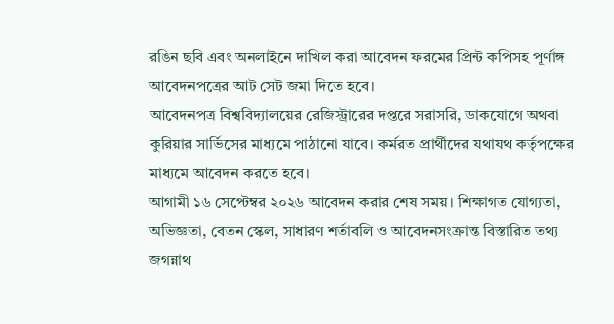রঙিন ছবি এবং অনলাইনে দাখিল করা আবেদন ফরমের প্রিন্ট কপিসহ পূর্ণাঙ্গ আবেদনপত্রের আট সেট জমা দিতে হবে।
আবেদনপত্র বিশ্ববিদ্যালয়ের রেজিস্ট্রারের দপ্তরে সরাসরি, ডাকযোগে অথবা কুরিয়ার সার্ভিসের মাধ্যমে পাঠানো যাবে। কর্মরত প্রার্থীদের যথাযথ কর্তৃপক্ষের মাধ্যমে আবেদন করতে হবে।
আগামী ১৬ সেপ্টেম্বর ২০২৬ আবেদন করার শেষ সময়। শিক্ষাগত যোগ্যতা, অভিজ্ঞতা, বেতন স্কেল, সাধারণ শর্তাবলি ও আবেদনসংক্রান্ত বিস্তারিত তথ্য জগন্নাথ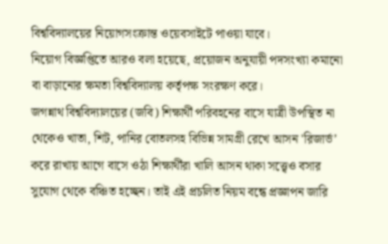বিশ্ববিদ্যালয়ের নিয়োগসংক্রান্ত ওয়েবসাইটে পাওয়া যাবে।
নিয়োগ বিজ্ঞপ্তিতে আরও বলা হয়েছে, প্রয়োজন অনুযায়ী পদসংখ্যা কমানো বা বাড়ানোর ক্ষমতা বিশ্ববিদ্যালয় কর্তৃপক্ষ সংরক্ষণ করে।
জগন্নাথ বিশ্ববিদ্যালয়ের (জবি) শিক্ষার্থী পরিবহনের বাসে যাত্রী উপস্থিত না থেকেও খাতা, শিট, পানির বোতলসহ বিভিন্ন সামগ্রী রেখে আসন 'রিজার্ভ’ করে রাখায় আগে বাসে ওঠা শিক্ষার্থীরা খালি আসন থাকা সত্ত্বেও বসার সুযোগ থেকে বঞ্চিত হচ্ছেন। তাই এই প্রচলিত নিয়ম বন্ধে প্রজ্ঞাপন জারি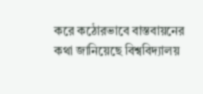করে কঠোরভাবে বাস্তবায়নের কথা জানিয়েছে বিশ্ববিদ্যালয়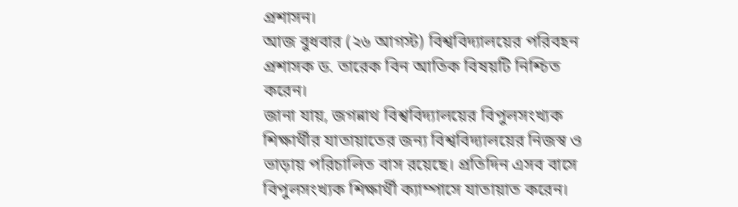প্রশাসন।
আজ বুধবার (২৬ আগস্ট) বিশ্ববিদ্যালয়ের পরিবহন প্রশাসক ড. তারেক বিন আতিক বিষয়টি নিশ্চিত করেন।
জানা যায়, জগন্নাথ বিশ্ববিদ্যালয়ের বিপুলসংখ্যক শিক্ষার্থীর যাতায়াতের জন্য বিশ্ববিদ্যালয়ের নিজস্ব ও ভাড়ায় পরিচালিত বাস রয়েছে। প্রতিদিন এসব বাসে বিপুলসংখ্যক শিক্ষার্থী ক্যাম্পাসে যাতায়াত করেন।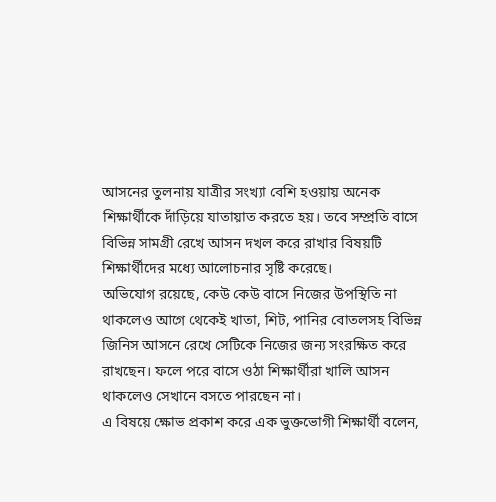আসনের তুলনায় যাত্রীর সংখ্যা বেশি হওয়ায় অনেক শিক্ষার্থীকে দাঁড়িয়ে যাতায়াত করতে হয়। তবে সম্প্রতি বাসে বিভিন্ন সামগ্রী রেখে আসন দখল করে রাখার বিষয়টি শিক্ষার্থীদের মধ্যে আলোচনার সৃষ্টি করেছে।
অভিযোগ রয়েছে, কেউ কেউ বাসে নিজের উপস্থিতি না থাকলেও আগে থেকেই খাতা, শিট, পানির বোতলসহ বিভিন্ন জিনিস আসনে রেখে সেটিকে নিজের জন্য সংরক্ষিত করে রাখছেন। ফলে পরে বাসে ওঠা শিক্ষার্থীরা খালি আসন থাকলেও সেখানে বসতে পারছেন না।
এ বিষয়ে ক্ষোভ প্রকাশ করে এক ভুক্তভোগী শিক্ষার্থী বলেন,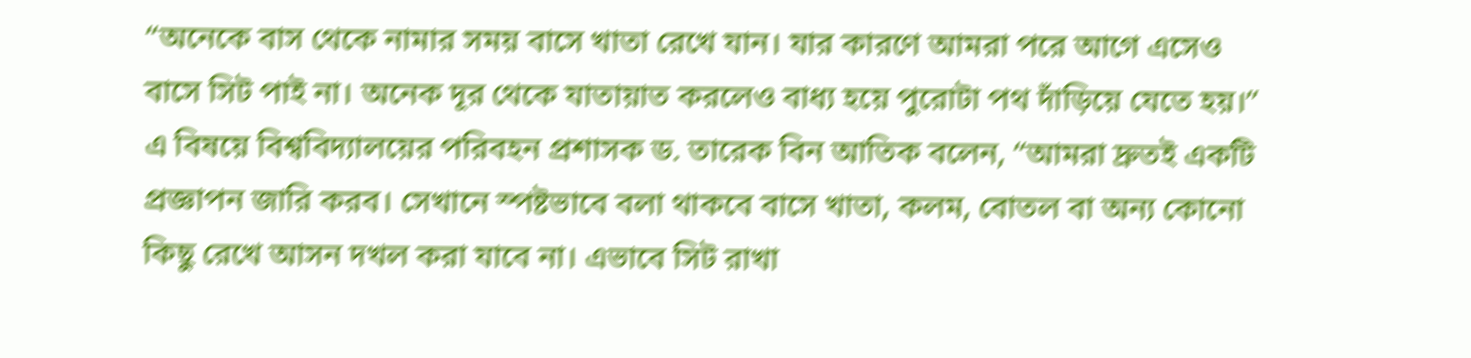“অনেকে বাস থেকে নামার সময় বাসে খাতা রেখে যান। যার কারণে আমরা পরে আগে এসেও বাসে সিট পাই না। অনেক দূর থেকে যাতায়াত করলেও বাধ্য হয়ে পুরোটা পথ দাঁড়িয়ে যেতে হয়।”
এ বিষয়ে বিশ্ববিদ্যালয়ের পরিবহন প্রশাসক ড. তারেক বিন আতিক বলেন, “আমরা দ্রুতই একটি প্রজ্ঞাপন জারি করব। সেখানে স্পষ্টভাবে বলা থাকবে বাসে খাতা, কলম, বোতল বা অন্য কোনো কিছু রেখে আসন দখল করা যাবে না। এভাবে সিট রাখা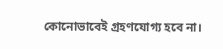কোনোভাবেই গ্রহণযোগ্য হবে না।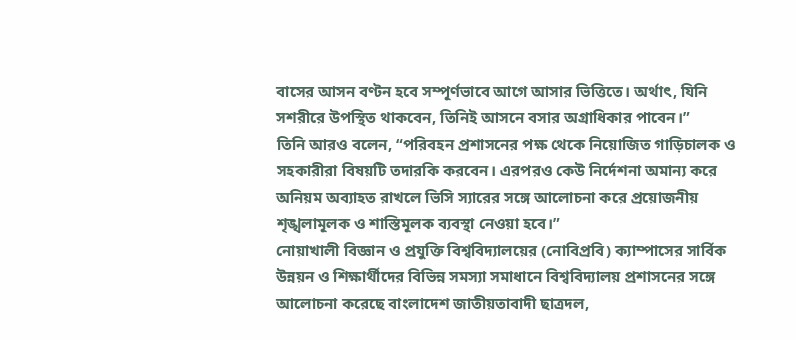বাসের আসন বণ্টন হবে সম্পূর্ণভাবে আগে আসার ভিত্তিতে। অর্থাৎ, যিনি সশরীরে উপস্থিত থাকবেন, তিনিই আসনে বসার অগ্রাধিকার পাবেন।”
তিনি আরও বলেন, “পরিবহন প্রশাসনের পক্ষ থেকে নিয়োজিত গাড়িচালক ও সহকারীরা বিষয়টি তদারকি করবেন। এরপরও কেউ নির্দেশনা অমান্য করে অনিয়ম অব্যাহত রাখলে ভিসি স্যারের সঙ্গে আলোচনা করে প্রয়োজনীয় শৃঙ্খলামূলক ও শাস্তিমূলক ব্যবস্থা নেওয়া হবে।”
নোয়াখালী বিজ্ঞান ও প্রযুক্তি বিশ্ববিদ্যালয়ের (নোবিপ্রবি) ক্যাম্পাসের সার্বিক উন্নয়ন ও শিক্ষার্থীদের বিভিন্ন সমস্যা সমাধানে বিশ্ববিদ্যালয় প্রশাসনের সঙ্গে আলোচনা করেছে বাংলাদেশ জাতীয়তাবাদী ছাত্রদল,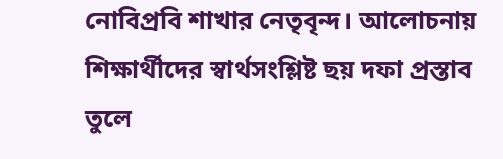নোবিপ্রবি শাখার নেতৃবৃন্দ। আলোচনায় শিক্ষার্থীদের স্বার্থসংশ্লিষ্ট ছয় দফা প্রস্তাব তুলে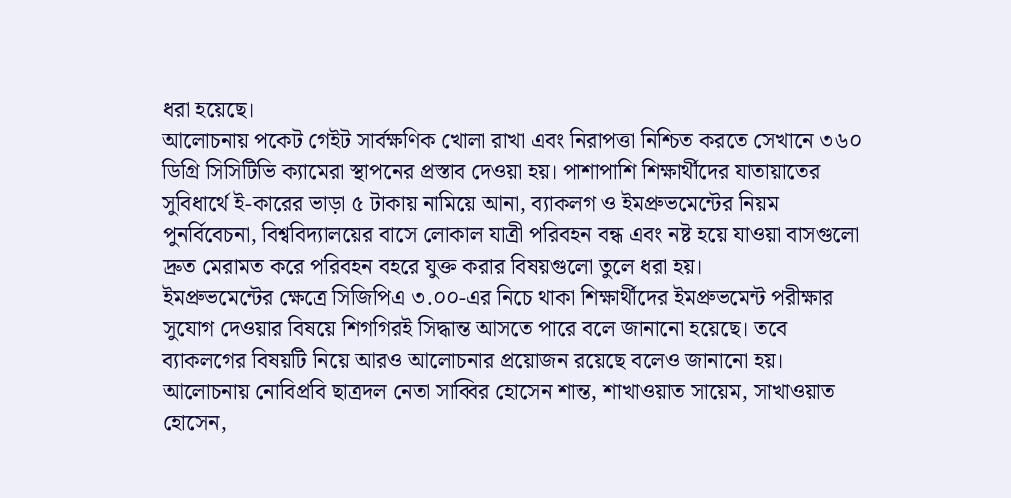ধরা হয়েছে।
আলোচনায় পকেট গেইট সার্বক্ষণিক খোলা রাখা এবং নিরাপত্তা নিশ্চিত করতে সেখানে ৩৬০ ডিগ্রি সিসিটিভি ক্যামেরা স্থাপনের প্রস্তাব দেওয়া হয়। পাশাপাশি শিক্ষার্থীদের যাতায়াতের সুবিধার্থে ই-কারের ভাড়া ৫ টাকায় নামিয়ে আনা, ব্যাকলগ ও ইমপ্রুভমেন্টের নিয়ম পুনর্বিবেচনা, বিশ্ববিদ্যালয়ের বাসে লোকাল যাত্রী পরিবহন বন্ধ এবং নষ্ট হয়ে যাওয়া বাসগুলো দ্রুত মেরামত করে পরিবহন বহরে যুক্ত করার বিষয়গুলো তুলে ধরা হয়।
ইমপ্রুভমেন্টের ক্ষেত্রে সিজিপিএ ৩.০০-এর নিচে থাকা শিক্ষার্থীদের ইমপ্রুভমেন্ট পরীক্ষার সুযোগ দেওয়ার বিষয়ে শিগগিরই সিদ্ধান্ত আসতে পারে বলে জানানো হয়েছে। তবে ব্যাকলগের বিষয়টি নিয়ে আরও আলোচনার প্রয়োজন রয়েছে বলেও জানানো হয়।
আলোচনায় নোবিপ্রবি ছাত্রদল নেতা সাব্বির হোসেন শান্ত, শাখাওয়াত সায়েম, সাখাওয়াত হোসেন,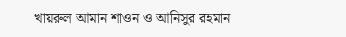খায়রুল আমান শাওন ও আনিসুর রহমান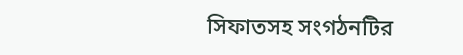সিফাতসহ সংগঠনটির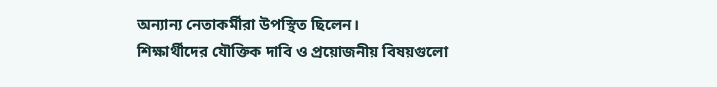অন্যান্য নেতাকর্মীরা উপস্থিত ছিলেন।
শিক্ষার্থীদের যৌক্তিক দাবি ও প্রয়োজনীয় বিষয়গুলো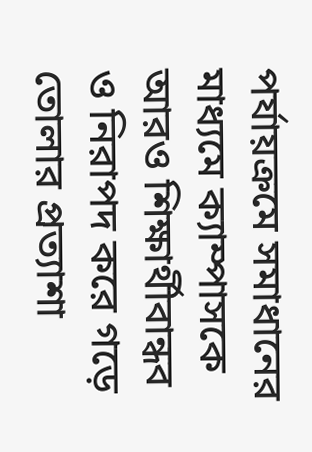পর্যায়ক্রমে সমাধানের মাধ্যমে ক্যাম্পাসকে আরও শিক্ষার্থীবান্ধব ও নিরাপদ করে গড়ে তোলার প্রত্যাশা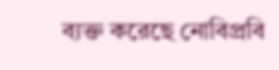ব্যক্ত করেছে নোবিপ্রবি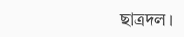ছাত্রদল।